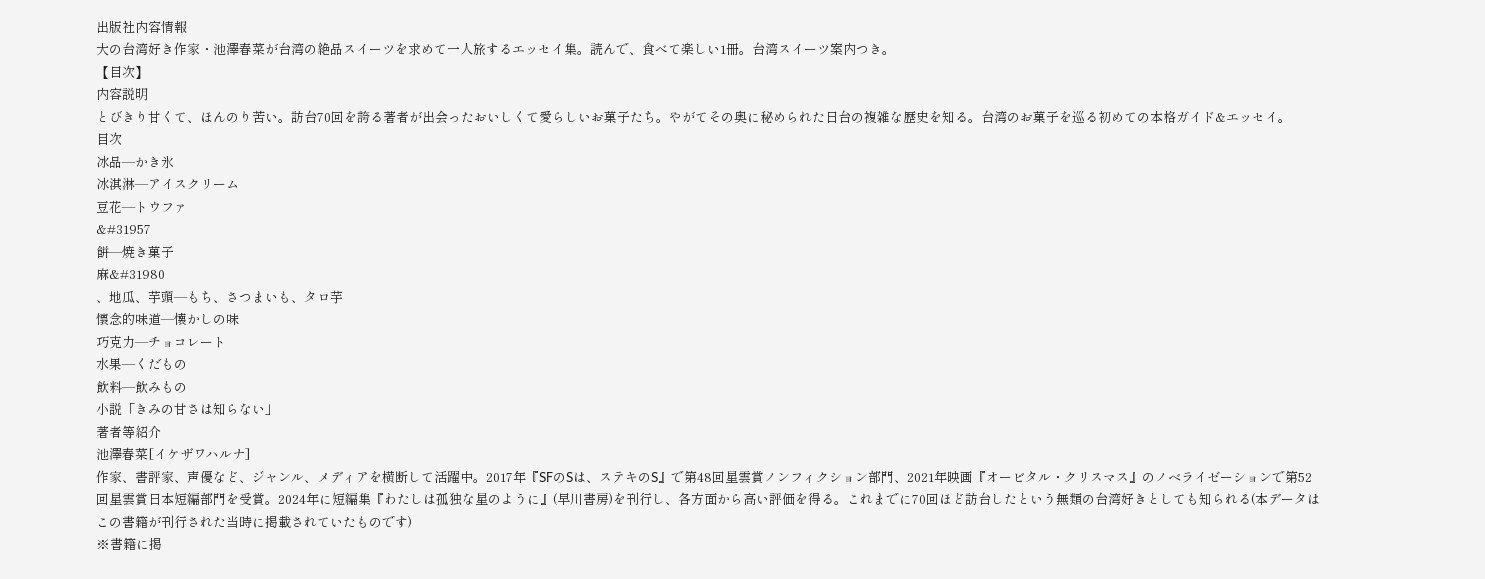出版社内容情報
大の台湾好き作家・池澤春菜が台湾の絶品スイーツを求めて一人旅するエッセイ集。読んで、食べて楽しい1冊。台湾スイーツ案内つき。
【目次】
内容説明
とびきり甘くて、ほんのり苦い。訪台70回を誇る著者が出会ったおいしくて愛らしいお菓子たち。やがてその奥に秘められた日台の複雑な歴史を知る。台湾のお菓子を巡る初めての本格ガイド&エッセイ。
目次
冰品―かき氷
冰淇淋―アイスクリーム
豆花―トウファ
&#31957
餅―焼き菓子
麻&#31980
、地瓜、芋頭―もち、さつまいも、タロ芋
懷念的味道―懐かしの味
巧克力―チョコレート
水果―くだもの
飲料―飲みもの
小説「きみの甘さは知らない」
著者等紹介
池澤春菜[イケザワハルナ]
作家、書評家、声優など、ジャンル、メディアを横断して活躍中。2017年『SFのSは、ステキのS』で第48回星雲賞ノンフィクション部門、2021年映画『オービタル・クリスマス』のノベライゼーションで第52回星雲賞日本短編部門を受賞。2024年に短編集『わたしは孤独な星のように』(早川書房)を刊行し、各方面から高い評価を得る。これまでに70回ほど訪台したという無類の台湾好きとしても知られる(本データはこの書籍が刊行された当時に掲載されていたものです)
※書籍に掲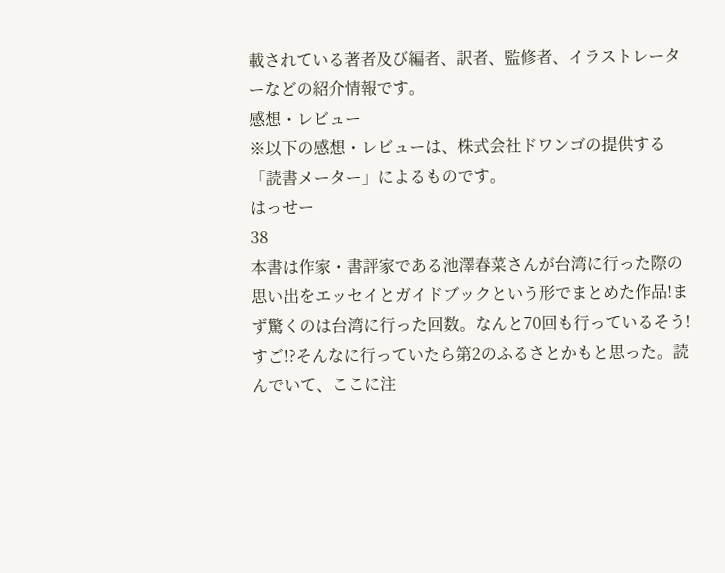載されている著者及び編者、訳者、監修者、イラストレーターなどの紹介情報です。
感想・レビュー
※以下の感想・レビューは、株式会社ドワンゴの提供する「読書メーター」によるものです。
はっせー
38
本書は作家・書評家である池澤春菜さんが台湾に行った際の思い出をエッセイとガイドブックという形でまとめた作品!まず驚くのは台湾に行った回数。なんと70回も行っているそう!すご!?そんなに行っていたら第2のふるさとかもと思った。読んでいて、ここに注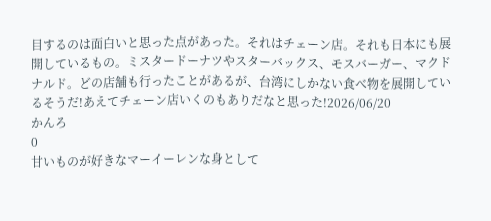目するのは面白いと思った点があった。それはチェーン店。それも日本にも展開しているもの。ミスタードーナツやスターバックス、モスバーガー、マクドナルド。どの店舗も行ったことがあるが、台湾にしかない食べ物を展開しているそうだ!あえてチェーン店いくのもありだなと思った!2026/06/20
かんろ
0
甘いものが好きなマーイーレンな身として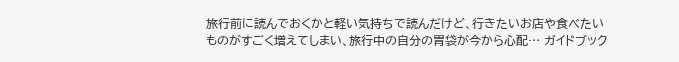旅行前に読んでおくかと軽い気持ちで読んだけど、行きたいお店や食べたいものがすごく増えてしまい、旅行中の自分の胃袋が今から心配… ガイドブック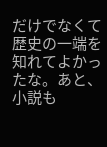だけでなくて歴史の一端を知れてよかったな。あと、小説も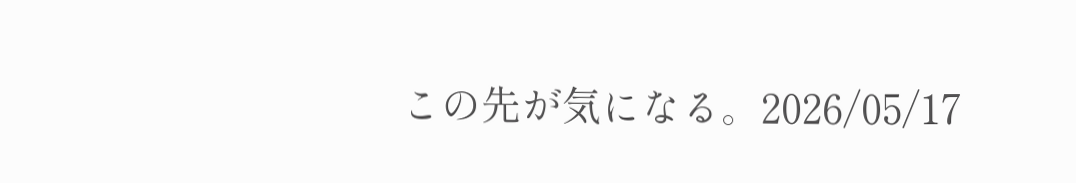この先が気になる。2026/05/17